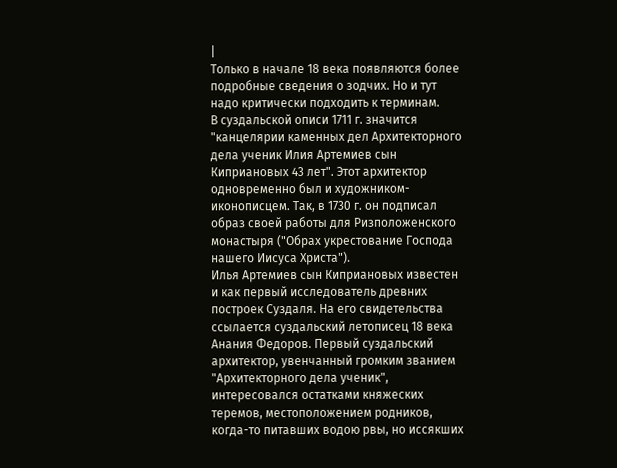|
Только в начале 18 века появляются более подробные сведения о зодчих. Но и тут надо критически подходить к терминам.
В суздальской описи 1711 г. значится "канцелярии каменных дел Архитекторного дела ученик Илия Артемиев сын Киприановых 43 лет". Этот архитектор одновременно был и художником-иконописцем. Так, в 1730 г. он подписал образ своей работы для Ризположенского монастыря ("Обрах укрестование Господа нашего Иисуса Христа").
Илья Артемиев сын Киприановых известен и как первый исследователь древних построек Суздаля. На его свидетельства ссылается суздальский летописец 18 века Анания Федоров. Первый суздальский архитектор, увенчанный громким званием "Архитекторного дела ученик", интересовался остатками княжеских теремов, местоположением родников, когда-то питавших водою рвы, но иссякших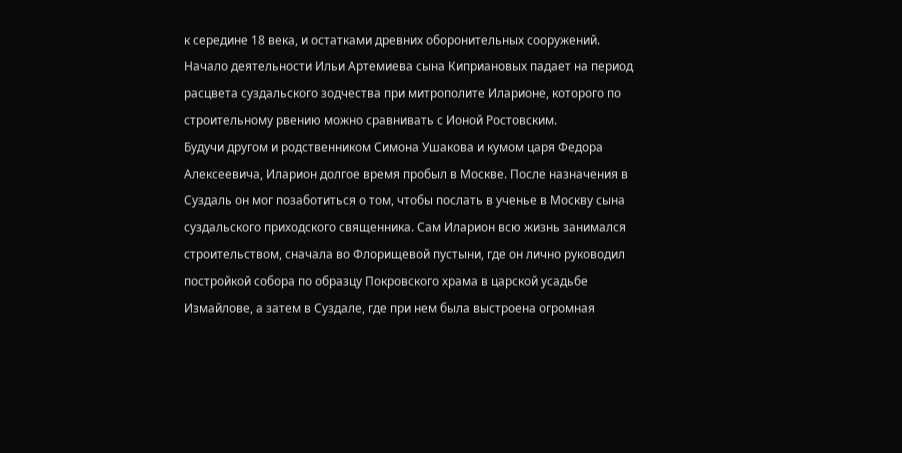к середине 18 века, и остатками древних оборонительных сооружений.
Начало деятельности Ильи Артемиева сына Киприановых падает на период расцвета суздальского зодчества при митрополите Иларионе, которого по строительному рвению можно сравнивать с Ионой Ростовским.
Будучи другом и родственником Симона Ушакова и кумом царя Федора Алексеевича, Иларион долгое время пробыл в Москве. После назначения в Суздаль он мог позаботиться о том, чтобы послать в ученье в Москву сына суздальского приходского священника. Сам Иларион всю жизнь занимался строительством, сначала во Флорищевой пустыни, где он лично руководил постройкой собора по образцу Покровского храма в царской усадьбе Измайлове, а затем в Суздале, где при нем была выстроена огромная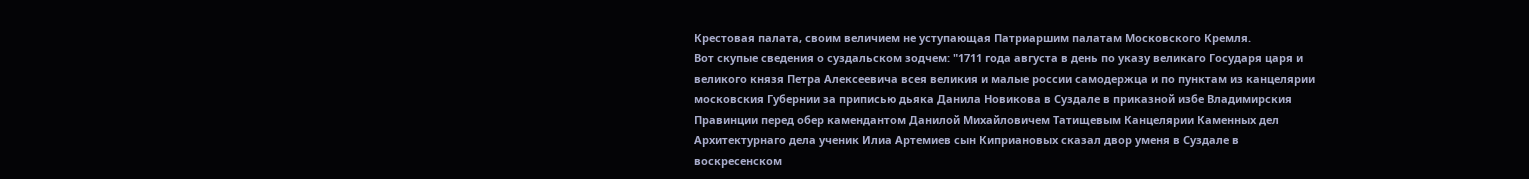Крестовая палата, своим величием не уступающая Патриаршим палатам Московского Кремля.
Вот скупые сведения о суздальском зодчем: "1711 года августа в день по указу великаго Государя царя и великого князя Петра Алексеевича всея великия и малые россии самодержца и по пунктам из канцелярии московския Губернии за приписью дьяка Данила Новикова в Суздале в приказной избе Владимирския Правинции перед обер камендантом Данилой Михайловичем Татищевым Канцелярии Каменных дел Архитектурнаго дела ученик Илиа Артемиев сын Киприановых сказал двор уменя в Суздале в воскресенском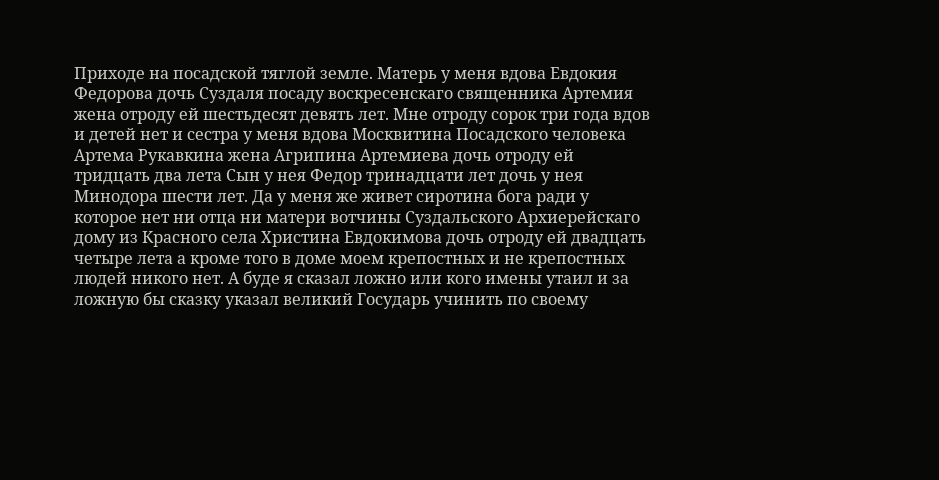Приходе на посадской тяглой земле. Матерь у меня вдова Евдокия Федорова дочь Суздаля посаду воскресенскаго священника Артемия жена отроду ей шестьдесят девять лет. Мне отроду сорок три года вдов и детей нет и сестра у меня вдова Москвитина Посадского человека Артема Рукавкина жена Агрипина Артемиева дочь отроду ей тридцать два лета Сын у нея Федор тринадцати лет дочь у нея Минодора шести лет. Да у меня же живет сиротина бога ради у которое нет ни отца ни матери вотчины Суздальского Архиерейскаго дому из Красного села Христина Евдокимова дочь отроду ей двадцать четыре лета а кроме того в доме моем крепостных и не крепостных людей никого нет. А буде я сказал ложно или кого имены утаил и за ложную бы сказку указал великий Государь учинить по своему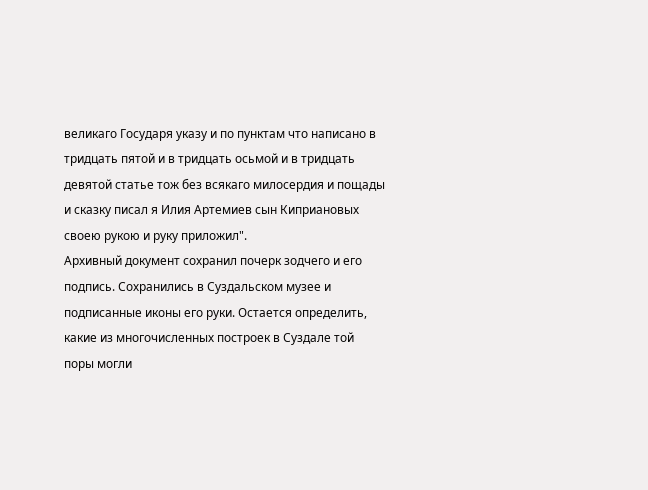великаго Государя указу и по пунктам что написано в тридцать пятой и в тридцать осьмой и в тридцать девятой статье тож без всякаго милосердия и пощады и сказку писал я Илия Артемиев сын Киприановых своею рукою и руку приложил".
Архивный документ сохранил почерк зодчего и его подпись. Сохранились в Суздальском музее и подписанные иконы его руки. Остается определить, какие из многочисленных построек в Суздале той поры могли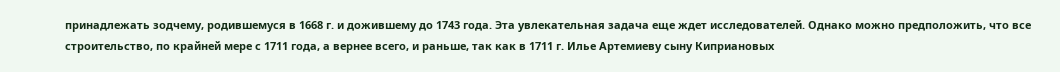принадлежать зодчему, родившемуся в 1668 г. и дожившему до 1743 года. Эта увлекательная задача еще ждет исследователей. Однако можно предположить, что все строительство, по крайней мере с 1711 года, а вернее всего, и раньше, так как в 1711 г. Илье Артемиеву сыну Киприановых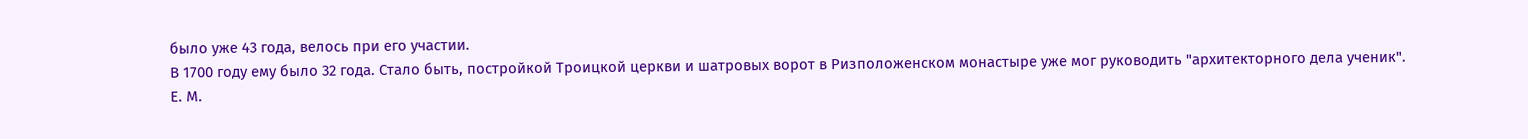было уже 43 года, велось при его участии.
В 1700 году ему было 32 года. Стало быть, постройкой Троицкой церкви и шатровых ворот в Ризположенском монастыре уже мог руководить "архитекторного дела ученик".
Е. М.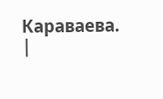Караваева.
|